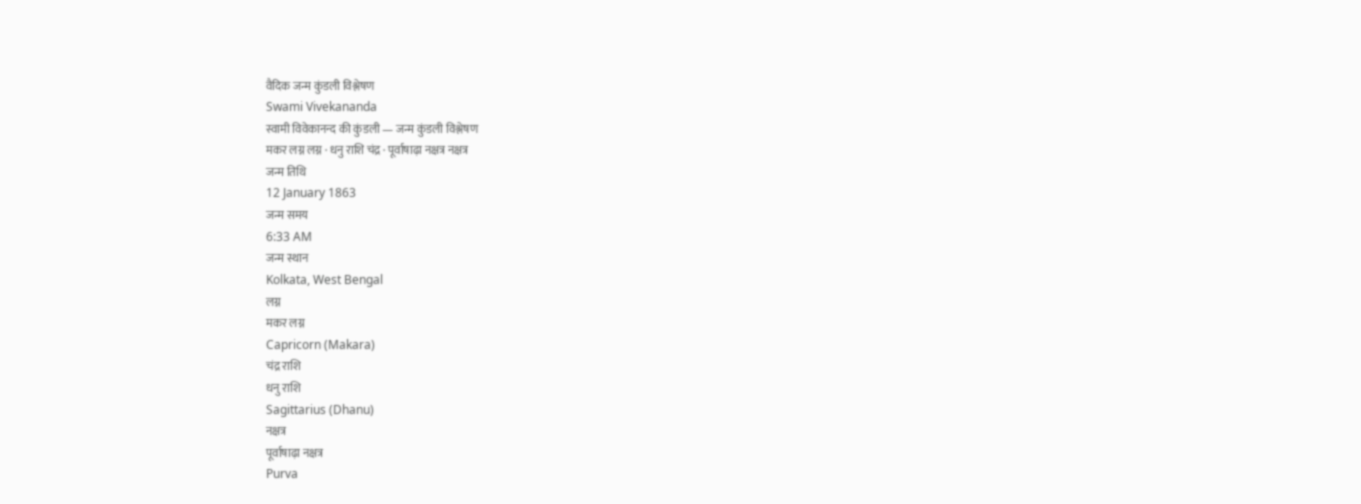वैदिक जन्म कुंडली विश्लेषण
Swami Vivekananda
स्वामी विवेकानन्द की कुंडली — जन्म कुंडली विश्लेषण
मकर लग्न लग्न · धनु राशि चंद्र · पूर्वाषाढ़ा नक्षत्र नक्षत्र
जन्म तिथि
12 January 1863
जन्म समय
6:33 AM
जन्म स्थान
Kolkata, West Bengal
लग्न
मकर लग्न
Capricorn (Makara)
चंद्र राशि
धनु राशि
Sagittarius (Dhanu)
नक्षत्र
पूर्वाषाढ़ा नक्षत्र
Purva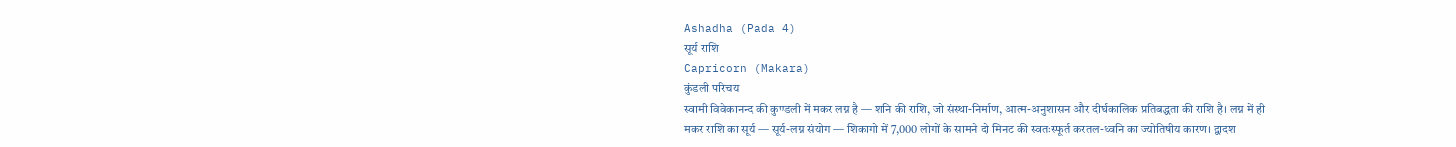Ashadha (Pada 4)
सूर्य राशि
Capricorn (Makara)
कुंडली परिचय
स्वामी विवेकानन्द की कुण्डली में मकर लग्न है — शनि की राशि, जो संस्था-निर्माण, आत्म-अनुशासन और दीर्घकालिक प्रतिबद्धता की राशि है। लग्न में ही मकर राशि का सूर्य — सूर्य-लग्न संयोग — शिकागो में 7,000 लोगों के सामने दो मिनट की स्वतःस्फूर्त करतल-ध्वनि का ज्योतिषीय कारण। द्वादश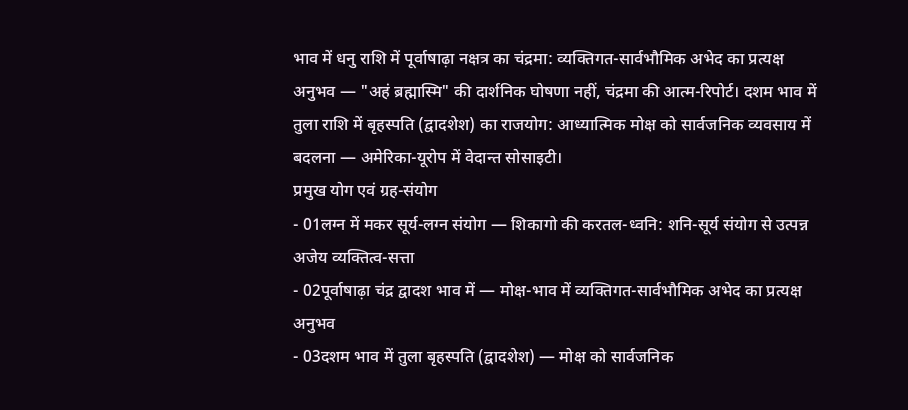भाव में धनु राशि में पूर्वाषाढ़ा नक्षत्र का चंद्रमा: व्यक्तिगत-सार्वभौमिक अभेद का प्रत्यक्ष अनुभव — "अहं ब्रह्मास्मि" की दार्शनिक घोषणा नहीं, चंद्रमा की आत्म-रिपोर्ट। दशम भाव में तुला राशि में बृहस्पति (द्वादशेश) का राजयोग: आध्यात्मिक मोक्ष को सार्वजनिक व्यवसाय में बदलना — अमेरिका-यूरोप में वेदान्त सोसाइटी।
प्रमुख योग एवं ग्रह-संयोग
- 01लग्न में मकर सूर्य-लग्न संयोग — शिकागो की करतल-ध्वनि: शनि-सूर्य संयोग से उत्पन्न अजेय व्यक्तित्व-सत्ता
- 02पूर्वाषाढ़ा चंद्र द्वादश भाव में — मोक्ष-भाव में व्यक्तिगत-सार्वभौमिक अभेद का प्रत्यक्ष अनुभव
- 03दशम भाव में तुला बृहस्पति (द्वादशेश) — मोक्ष को सार्वजनिक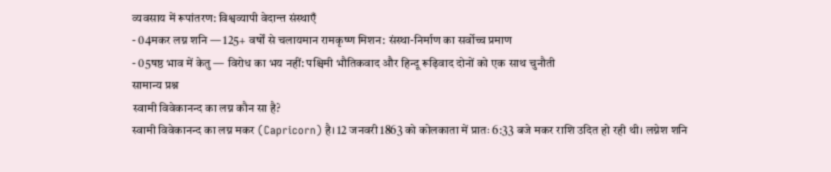व्यवसाय में रूपांतरण: विश्वव्यापी वेदान्त संस्थाएँ
- 04मकर लग्न शनि — 125+ वर्षों से चलायमान रामकृष्ण मिशन: संस्था-निर्माण का सर्वोच्च प्रमाण
- 05षष्ठ भाव में केतु — विरोध का भय नहीं: पश्चिमी भौतिकवाद और हिन्दू रूढ़िवाद दोनों को एक साथ चुनौती
सामान्य प्रश्न
स्वामी विवेकानन्द का लग्न कौन सा है?
स्वामी विवेकानन्द का लग्न मकर (Capricorn) है। 12 जनवरी 1863 को कोलकाता में प्रातः 6:33 बजे मकर राशि उदित हो रही थी। लग्नेश शनि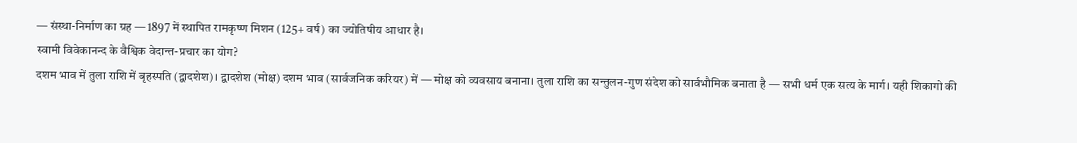— संस्था-निर्माण का ग्रह — 1897 में स्थापित रामकृष्ण मिशन (125+ वर्ष) का ज्योतिषीय आधार है।
स्वामी विवेकानन्द के वैश्विक वेदान्त-प्रचार का योग?
दशम भाव में तुला राशि में बृहस्पति (द्वादशेश)। द्वादशेश (मोक्ष) दशम भाव (सार्वजनिक करियर) में — मोक्ष को व्यवसाय बनाना। तुला राशि का सन्तुलन-गुण संदेश को सार्वभौमिक बनाता है — सभी धर्म एक सत्य के मार्ग। यही शिकागो की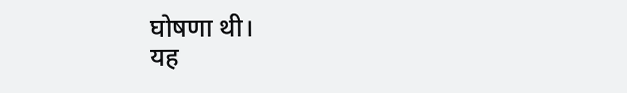घोषणा थी।
यह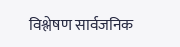विश्लेषण सार्वजनिक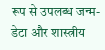रूप से उपलब्ध जन्म-डेटा और शास्त्रीय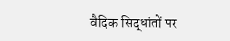वैदिक सिद्धांतों पर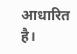आधारित है।